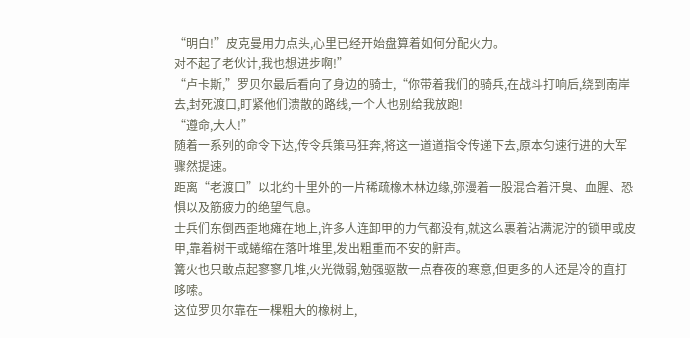“明白!”皮克曼用力点头,心里已经开始盘算着如何分配火力。
对不起了老伙计,我也想进步啊!”
“卢卡斯,”罗贝尔最后看向了身边的骑士,“你带着我们的骑兵,在战斗打响后,绕到南岸去,封死渡口,盯紧他们溃散的路线,一个人也别给我放跑!
“遵命,大人!”
随着一系列的命令下达,传令兵策马狂奔,将这一道道指令传递下去,原本匀速行进的大军骤然提速。
距离“老渡口”以北约十里外的一片稀疏橡木林边缘,弥漫着一股混合着汗臭、血腥、恐惧以及筋疲力的绝望气息。
士兵们东倒西歪地瘫在地上,许多人连卸甲的力气都没有,就这么裹着沾满泥泞的锁甲或皮甲,靠着树干或蜷缩在落叶堆里,发出粗重而不安的鼾声。
篝火也只敢点起寥寥几堆,火光微弱,勉强驱散一点春夜的寒意,但更多的人还是冷的直打哆嗦。
这位罗贝尔靠在一棵粗大的橡树上,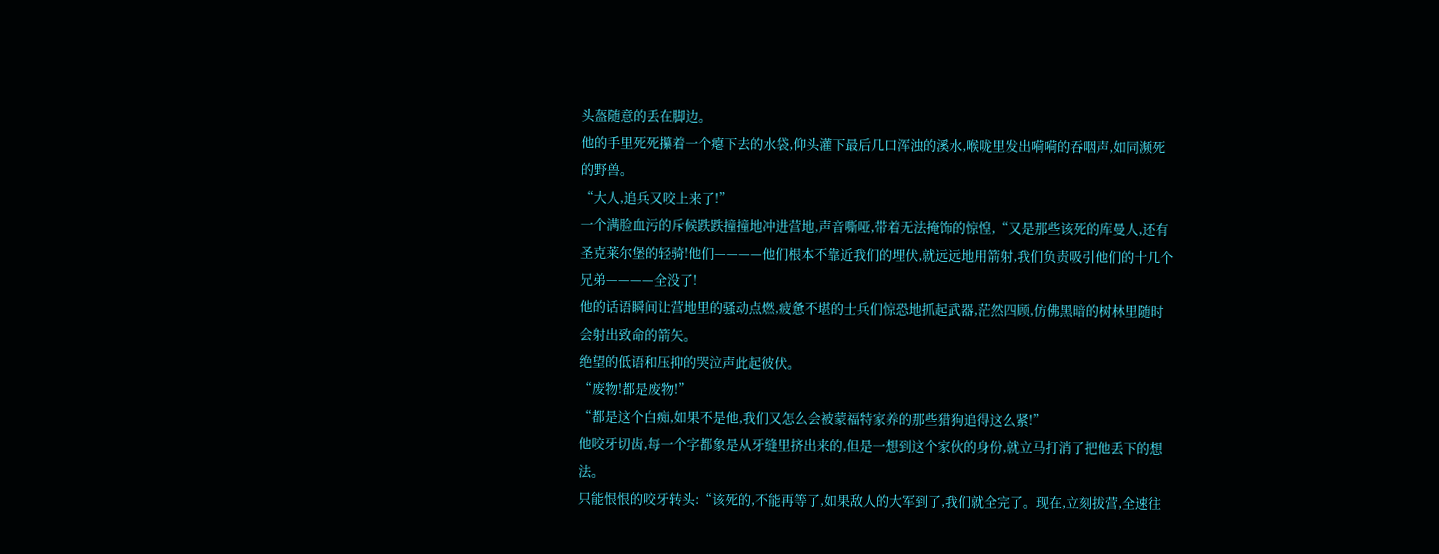头盔随意的丢在脚边。
他的手里死死攥着一个瘪下去的水袋,仰头灌下最后几口浑浊的溪水,喉咙里发出嗬嗬的吞咽声,如同濒死的野兽。
“大人,追兵又咬上来了!”
一个满脸血污的斥候跌跌撞撞地冲进营地,声音嘶哑,带着无法掩饰的惊惶,“又是那些该死的库曼人,还有圣克莱尔堡的轻骑!他们————他们根本不靠近我们的埋伏,就远远地用箭射,我们负责吸引他们的十几个兄弟————全没了!
他的话语瞬间让营地里的骚动点燃,疲惫不堪的士兵们惊恐地抓起武器,茫然四顾,仿佛黑暗的树林里随时会射出致命的箭矢。
绝望的低语和压抑的哭泣声此起彼伏。
“废物!都是废物!”
“都是这个白痴,如果不是他,我们又怎么会被蒙福特家养的那些猎狗追得这么紧!”
他咬牙切齿,每一个字都象是从牙缝里挤出来的,但是一想到这个家伙的身份,就立马打消了把他丢下的想法。
只能恨恨的咬牙转头:“该死的,不能再等了,如果敌人的大军到了,我们就全完了。现在,立刻拔营,全速往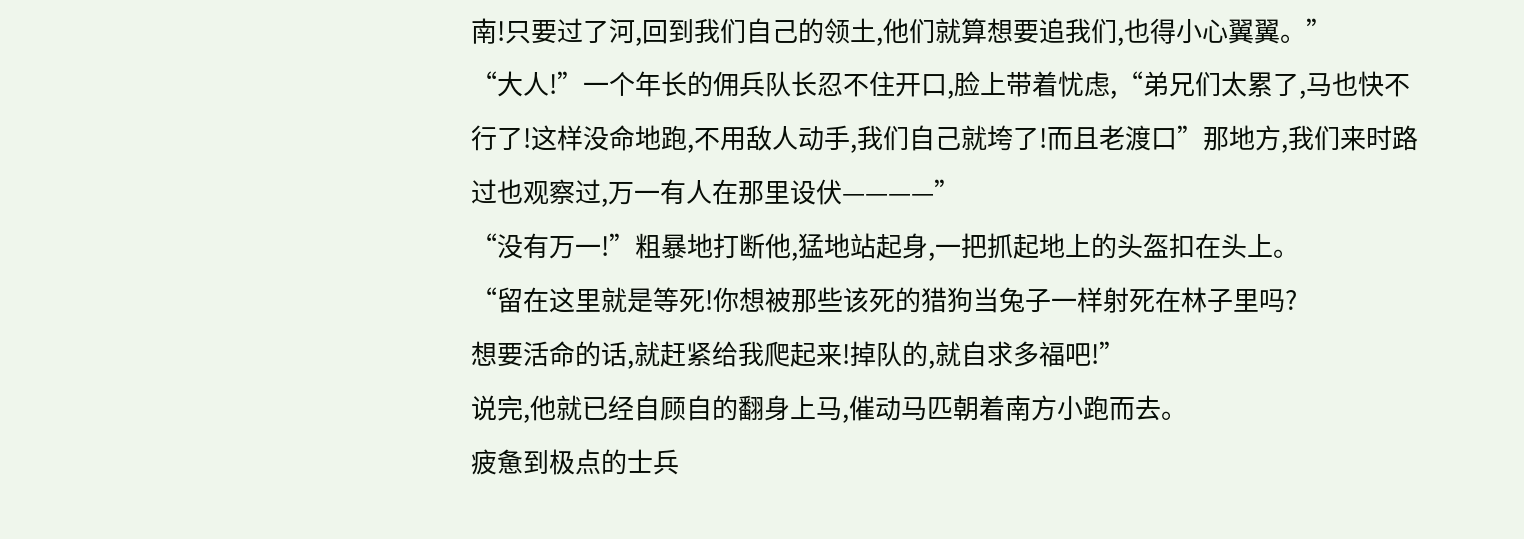南!只要过了河,回到我们自己的领土,他们就算想要追我们,也得小心翼翼。”
“大人!”一个年长的佣兵队长忍不住开口,脸上带着忧虑,“弟兄们太累了,马也快不行了!这样没命地跑,不用敌人动手,我们自己就垮了!而且老渡口”那地方,我们来时路过也观察过,万一有人在那里设伏————”
“没有万一!”粗暴地打断他,猛地站起身,一把抓起地上的头盔扣在头上。
“留在这里就是等死!你想被那些该死的猎狗当兔子一样射死在林子里吗?
想要活命的话,就赶紧给我爬起来!掉队的,就自求多福吧!”
说完,他就已经自顾自的翻身上马,催动马匹朝着南方小跑而去。
疲惫到极点的士兵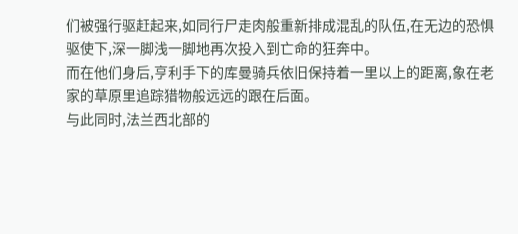们被强行驱赶起来,如同行尸走肉般重新排成混乱的队伍,在无边的恐惧驱使下,深一脚浅一脚地再次投入到亡命的狂奔中。
而在他们身后,亨利手下的库曼骑兵依旧保持着一里以上的距离,象在老家的草原里追踪猎物般远远的跟在后面。
与此同时,法兰西北部的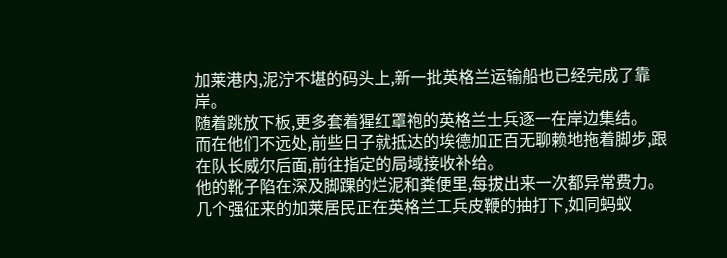加莱港内,泥泞不堪的码头上,新一批英格兰运输船也已经完成了靠岸。
随着跳放下板,更多套着猩红罩袍的英格兰士兵逐一在岸边集结。
而在他们不远处,前些日子就抵达的埃德加正百无聊赖地拖着脚步,跟在队长威尔后面,前往指定的局域接收补给。
他的靴子陷在深及脚踝的烂泥和粪便里,每拔出来一次都异常费力。
几个强征来的加莱居民正在英格兰工兵皮鞭的抽打下,如同蚂蚁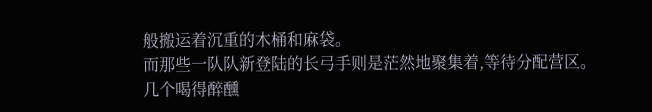般搬运着沉重的木桶和麻袋。
而那些一队队新登陆的长弓手则是茫然地聚集着,等待分配营区。
几个喝得醉醺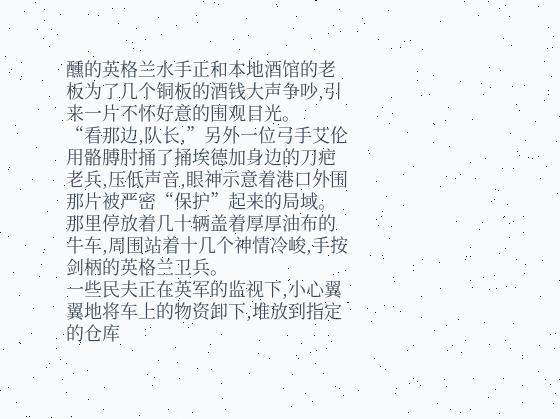醺的英格兰水手正和本地酒馆的老板为了几个铜板的酒钱大声争吵,引来一片不怀好意的围观目光。
“看那边,队长,”另外一位弓手艾伦用骼膊肘捅了捅埃德加身边的刀疤老兵,压低声音,眼神示意着港口外围那片被严密“保护”起来的局域。
那里停放着几十辆盖着厚厚油布的牛车,周围站着十几个神情冷峻,手按剑柄的英格兰卫兵。
一些民夫正在英军的监视下,小心翼翼地将车上的物资卸下,堆放到指定的仓库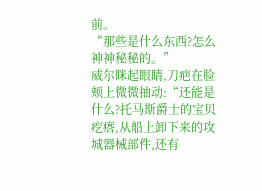前。
“那些是什么东西?怎么神神秘秘的。”
威尔眯起眼睛,刀疤在脸颊上微微抽动:“还能是什么?托马斯爵士的宝贝疙瘩,从船上卸下来的攻城器械部件,还有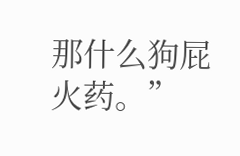那什么狗屁火药。”